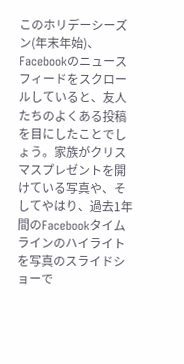このホリデーシーズン(年末年始)、Facebookのニュースフィードをスクロールしていると、友人たちのよくある投稿を目にしたことでしょう。家族がクリスマスプレゼントを開けている写真や、そしてやはり、過去1年間のFacebookタイムラインのハイライトを写真のスライドショーで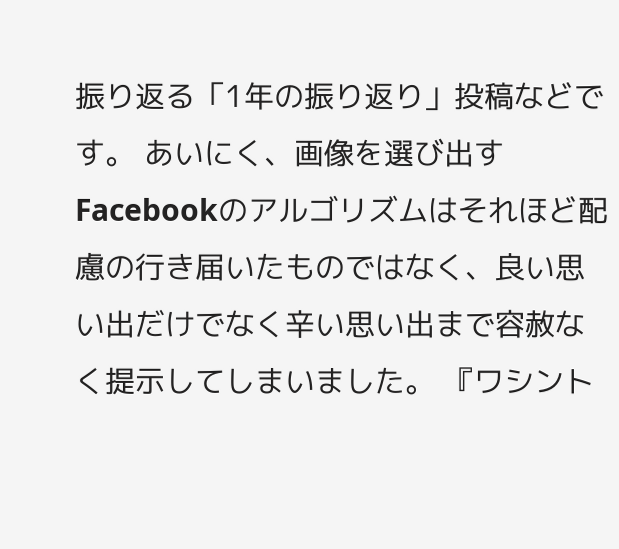振り返る「1年の振り返り」投稿などです。 あいにく、画像を選び出すFacebookのアルゴリズムはそれほど配慮の行き届いたものではなく、良い思い出だけでなく辛い思い出まで容赦なく提示してしまいました。 『ワシント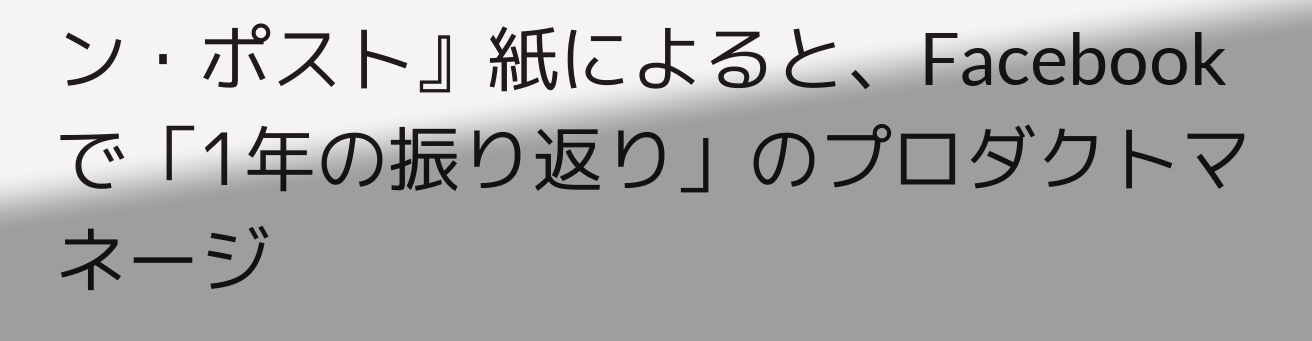ン・ポスト』紙によると、Facebookで「1年の振り返り」のプロダクトマネージ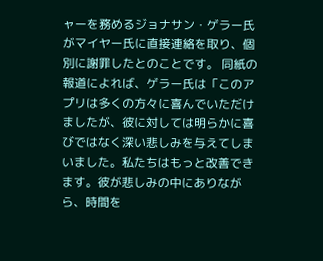ャーを務めるジョナサン・ゲラー氏がマイヤー氏に直接連絡を取り、個別に謝罪したとのことです。 同紙の報道によれば、ゲラー氏は「このアプリは多くの方々に喜んでいただけましたが、彼に対しては明らかに喜びではなく深い悲しみを与えてしまいました。私たちはもっと改善できます。彼が悲しみの中にありながら、時間を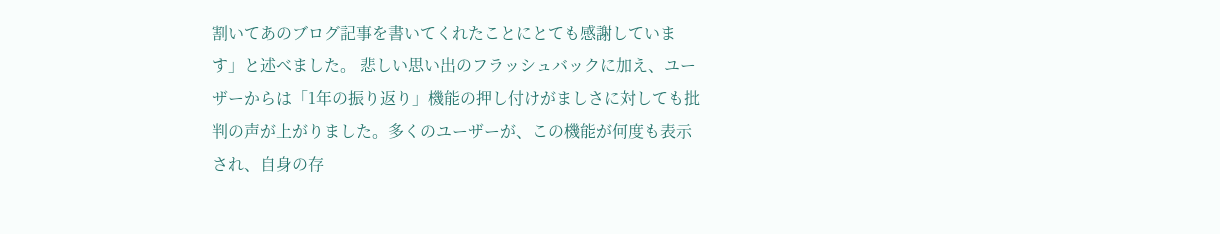割いてあのブログ記事を書いてくれたことにとても感謝しています」と述べました。 悲しい思い出のフラッシュバックに加え、ユーザーからは「1年の振り返り」機能の押し付けがましさに対しても批判の声が上がりました。多くのユーザーが、この機能が何度も表示され、自身の存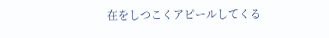在をしつこくアピールしてくる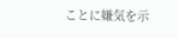ことに嫌気を示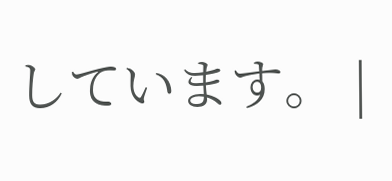しています。 |